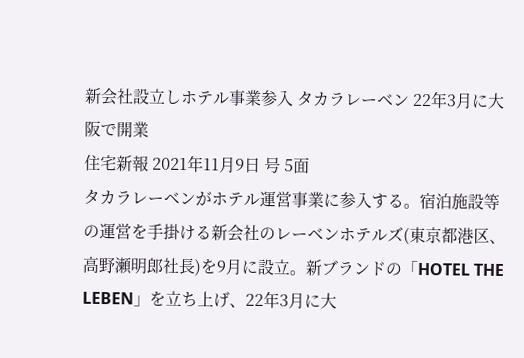新会社設立しホテル事業参入 タカラレーベン 22年3月に大阪で開業
住宅新報 2021年11月9日 号 5面
タカラレーベンがホテル運営事業に参入する。宿泊施設等の運営を手掛ける新会社のレーベンホテルズ(東京都港区、高野瀬明郎社長)を9月に設立。新ブランドの「HOTEL THE LEBEN」を立ち上げ、22年3月に大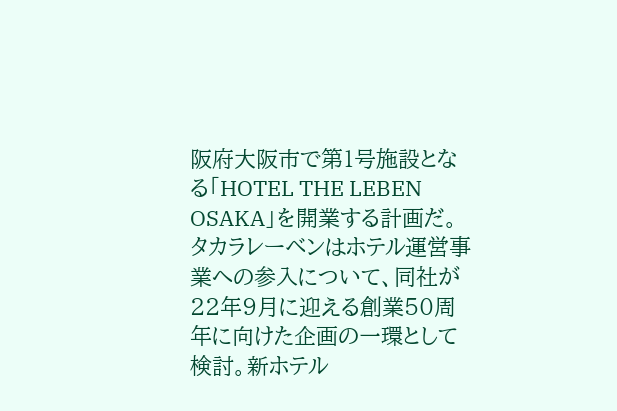阪府大阪市で第1号施設となる「HOTEL THE LEBEN OSAKA」を開業する計画だ。
タカラレーベンはホテル運営事業への参入について、同社が22年9月に迎える創業50周年に向けた企画の一環として検討。新ホテル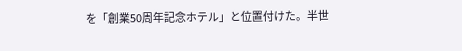を「創業50周年記念ホテル」と位置付けた。半世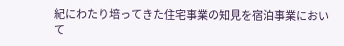紀にわたり培ってきた住宅事業の知見を宿泊事業において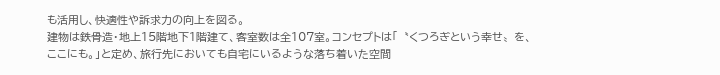も活用し、快適性や訴求力の向上を図る。
建物は鉄骨造・地上15階地下1階建て、客室数は全107室。コンセプトは「〝くつろぎという幸せ〟を、ここにも。」と定め、旅行先においても自宅にいるような落ち着いた空間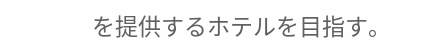を提供するホテルを目指す。